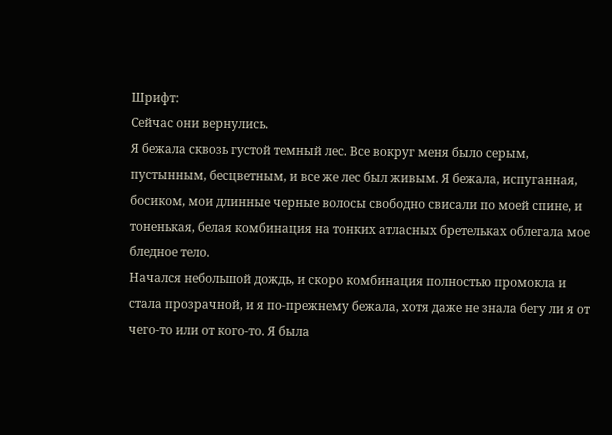Шрифт:
Сейчас они вернулись.
Я бежала сквозь густой темный лес. Все вокруг меня было серым, пустынным, бесцветным, и все же лес был живым. Я бежала, испуганная, босиком, мои длинные черные волосы свободно свисали по моей спине, и тоненькая, белая комбинация на тонких атласных бретельках облегала мое бледное тело.
Начался небольшой дождь, и скоро комбинация полностью промокла и стала прозрачной, и я по-прежнему бежала, хотя даже не знала бегу ли я от чего-то или от кого-то. Я была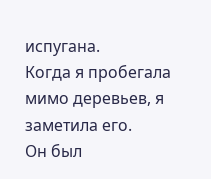испугана.
Когда я пробегала мимо деревьев, я заметила его.
Он был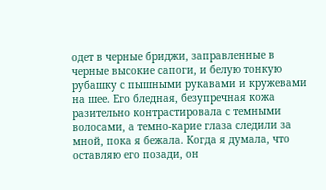одет в черные бриджи, заправленные в черные высокие сапоги, и белую тонкую рубашку с пышными рукавами и кружевами на шее. Его бледная, безупречная кожа разительно контрастировала с темными волосами, а темно-карие глаза следили за мной, пока я бежала. Когда я думала, что оставляю его позади, он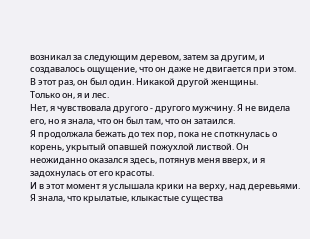возникал за следующим деревом, затем за другим, и создавалось ощущение, что он даже не двигается при этом.
В этот раз, он был один. Никакой другой женщины.
Только он, я и лес.
Нет, я чувствовала другого - другого мужчину. Я не видела его, но я знала, что он был там, что он затаился.
Я продолжала бежать до тех пор, пока не споткнулась о корень, укрытый опавшей пожухлой листвой. Он неожиданно оказался здесь, потянув меня вверх, и я задохнулась от его красоты.
И в этот момент я услышала крики на верху, над деревьями. Я знала, что крылатые, клыкастые существа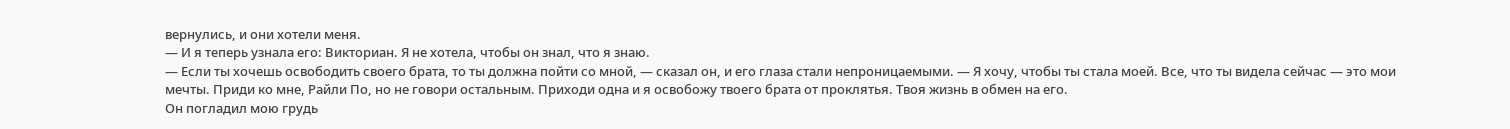вернулись, и они хотели меня.
— И я теперь узнала его: Викториан. Я не хотела, чтобы он знал, что я знаю.
— Если ты хочешь освободить своего брата, то ты должна пойти со мной, — сказал он, и его глаза стали непроницаемыми. — Я хочу, чтобы ты стала моей. Все, что ты видела сейчас — это мои мечты. Приди ко мне, Райли По, но не говори остальным. Приходи одна и я освобожу твоего брата от проклятья. Твоя жизнь в обмен на его.
Он погладил мою грудь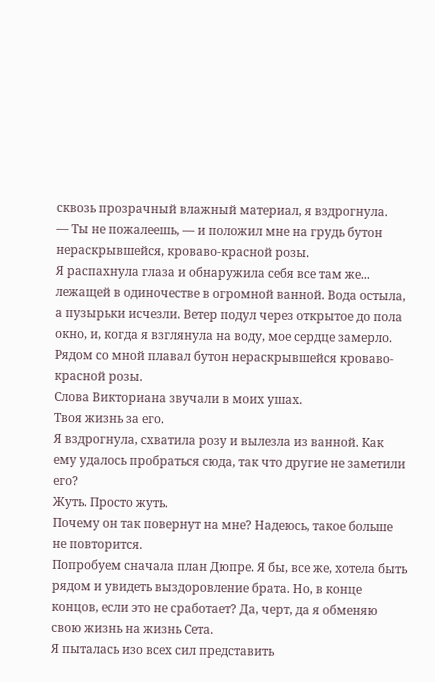сквозь прозрачный влажный материал, я вздрогнула.
— Ты не пожалеешь, — и положил мне на грудь бутон нераскрывшейся, кроваво-красной розы.
Я распахнула глаза и обнаружила себя все там же... лежащей в одиночестве в огромной ванной. Вода остыла, а пузырьки исчезли. Ветер подул через открытое до пола окно, и, когда я взглянула на воду, мое сердце замерло.
Рядом со мной плавал бутон нераскрывшейся кроваво-красной розы.
Слова Викториана звучали в моих ушах.
Твоя жизнь за его.
Я вздрогнула, схватила розу и вылезла из ванной. Как ему удалось пробраться сюда, так что другие не заметили его?
Жуть. Просто жуть.
Почему он так повернут на мне? Надеюсь, такое больше не повторится.
Попробуем сначала план Дюпре. Я бы, все же, хотела быть рядом и увидеть выздоровление брата. Но, в конце концов, если это не сработает? Да, черт, да я обменяю свою жизнь на жизнь Сета.
Я пыталась изо всех сил представить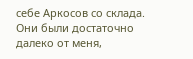себе Аркосов со склада. Они были достаточно далеко от меня,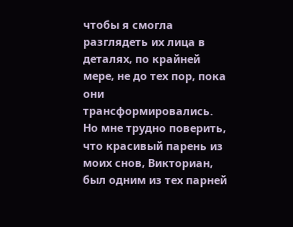чтобы я смогла разглядеть их лица в деталях, по крайней мере, не до тех пор, пока они трансформировались.
Но мне трудно поверить, что красивый парень из моих снов, Викториан, был одним из тех парней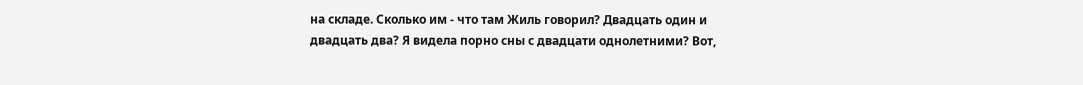на складе. Сколько им - что там Жиль говорил? Двадцать один и двадцать два? Я видела порно сны с двадцати однолетними? Вот,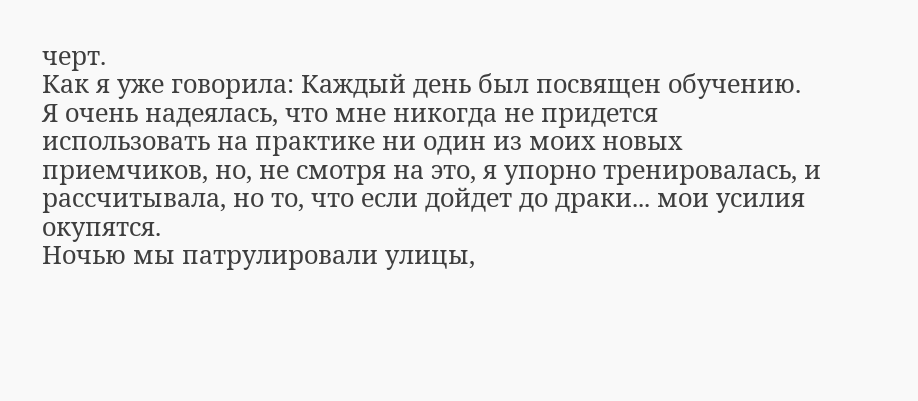черт.
Как я уже говорила: Каждый день был посвящен обучению.
Я очень надеялась, что мне никогда не придется использовать на практике ни один из моих новых приемчиков, но, не смотря на это, я упорно тренировалась, и рассчитывала, но то, что если дойдет до драки... мои усилия окупятся.
Ночью мы патрулировали улицы,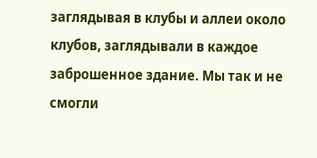заглядывая в клубы и аллеи около клубов, заглядывали в каждое заброшенное здание. Мы так и не смогли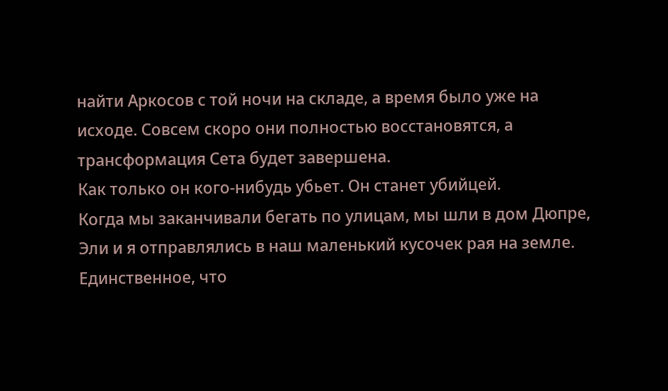найти Аркосов с той ночи на складе, а время было уже на исходе. Совсем скоро они полностью восстановятся, а трансформация Сета будет завершена.
Как только он кого-нибудь убьет. Он станет убийцей.
Когда мы заканчивали бегать по улицам, мы шли в дом Дюпре, Эли и я отправлялись в наш маленький кусочек рая на земле. Единственное, что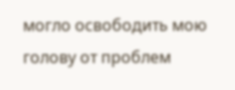могло освободить мою голову от проблем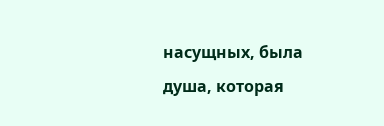насущных, была душа, которая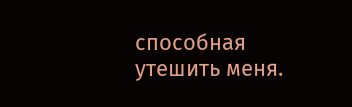способная утешить меня.